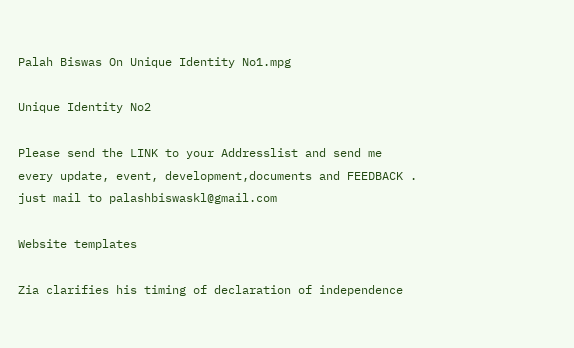Palah Biswas On Unique Identity No1.mpg

Unique Identity No2

Please send the LINK to your Addresslist and send me every update, event, development,documents and FEEDBACK . just mail to palashbiswaskl@gmail.com

Website templates

Zia clarifies his timing of declaration of independence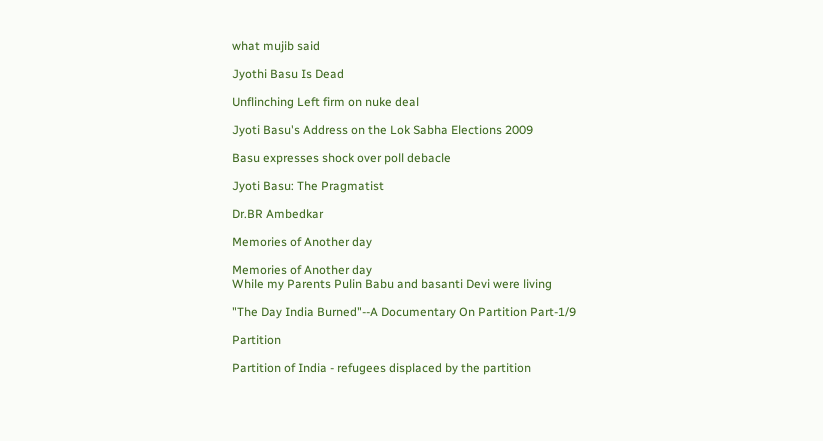what mujib said

Jyothi Basu Is Dead

Unflinching Left firm on nuke deal

Jyoti Basu's Address on the Lok Sabha Elections 2009

Basu expresses shock over poll debacle

Jyoti Basu: The Pragmatist

Dr.BR Ambedkar

Memories of Another day

Memories of Another day
While my Parents Pulin Babu and basanti Devi were living

"The Day India Burned"--A Documentary On Partition Part-1/9

Partition

Partition of India - refugees displaced by the partition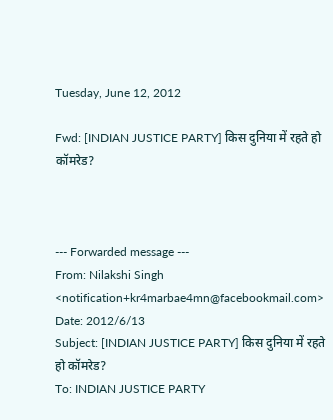Tuesday, June 12, 2012

Fwd: [INDIAN JUSTICE PARTY] किस दुनिया में रहते हो कॉमरेड?



--- Forwarded message ---
From: Nilakshi Singh <notification+kr4marbae4mn@facebookmail.com>
Date: 2012/6/13
Subject: [INDIAN JUSTICE PARTY] किस दुनिया में रहते हो कॉमरेड?
To: INDIAN JUSTICE PARTY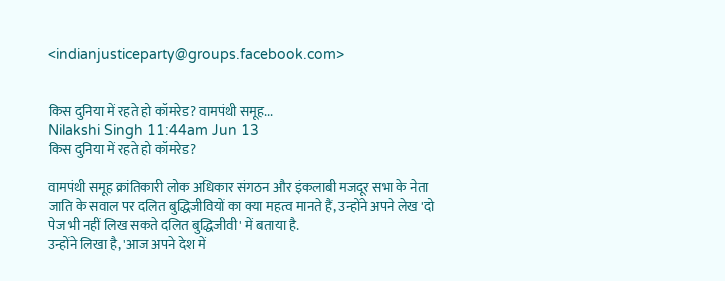<indianjusticeparty@groups.facebook.com>


किस दुनिया में रहते हो कॉमरेड? वामपंथी समूह...
Nilakshi Singh 11:44am Jun 13
किस दुनिया में रहते हो कॉमरेड?

वामपंथी समूह क्रांतिकारी लोक अधिकार संगठन और इंकलाबी मजदूर सभा के नेता जाति के सवाल पर दलित बुद्धिजीवियों का क्या महत्व मानते हैं, उन्होंने अपने लेख 'दो पेज भी नहीं लिख सकते दलित बुद्धिजीवी' में बताया है.
उन्होंने लिखा है, 'आज अपने देश में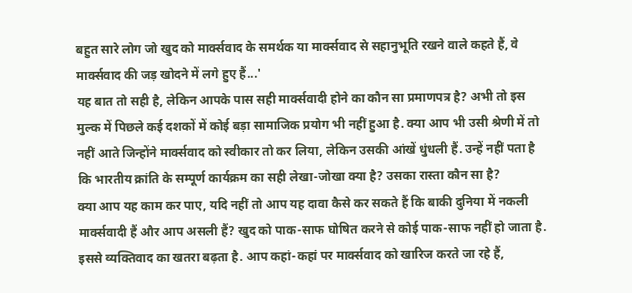बहुत सारे लोग जो खुद को मार्क्सवाद के समर्थक या मार्क्सवाद से सहानुभूति रखने वाले कहते हैं, वे मार्क्सवाद की जड़ खोदने में लगे हुए हैं...'
यह बात तो सही है, लेकिन आपके पास सही मार्क्सवादी होने का कौन सा प्रमाणपत्र है? अभी तो इस मुल्क में पिछले कई दशकों में कोई बड़ा सामाजिक प्रयोग भी नहीं हुआ है. क्या आप भी उसी श्रेणी में तो नहीं आते जिन्होंने मार्क्सवाद को स्वीकार तो कर लिया, लेकिन उसकी आंखें धुंधली हैं. उन्हें नहीं पता है कि भारतीय क्रांति के सम्पूर्ण कार्यक्रम का सही लेखा-जोखा क्या है? उसका रास्ता कौन सा है?
क्या आप यह काम कर पाए, यदि नहीं तो आप यह दावा कैसे कर सकते हैं कि बाकी दुनिया में नकली मार्क्सवादी हैं और आप असली हैं? खुद को पाक-साफ घोषित करने से कोई पाक-साफ नहीं हो जाता है. इससे व्यक्तिवाद का खतरा बढ़ता है. आप कहां-कहां पर मार्क्सवाद को खारिज करते जा रहे हैं,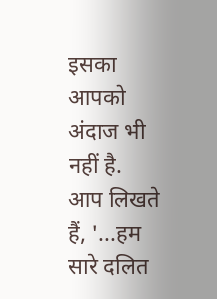इसका आपको अंदाज भी नहीं है.
आप लिखते हैं, '...हम सारे दलित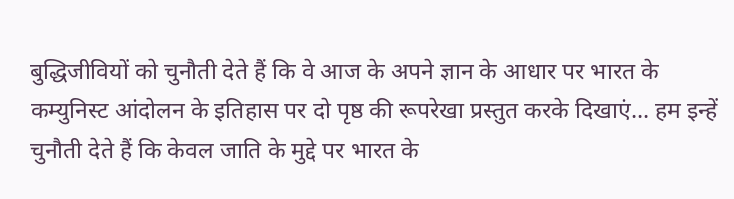बुद्धिजीवियों को चुनौती देते हैं कि वे आज के अपने ज्ञान के आधार पर भारत के कम्युनिस्ट आंदोलन के इतिहास पर दो पृष्ठ की रूपरेखा प्रस्तुत करके दिखाएं... हम इन्हें चुनौती देते हैं कि केवल जाति के मुद्दे पर भारत के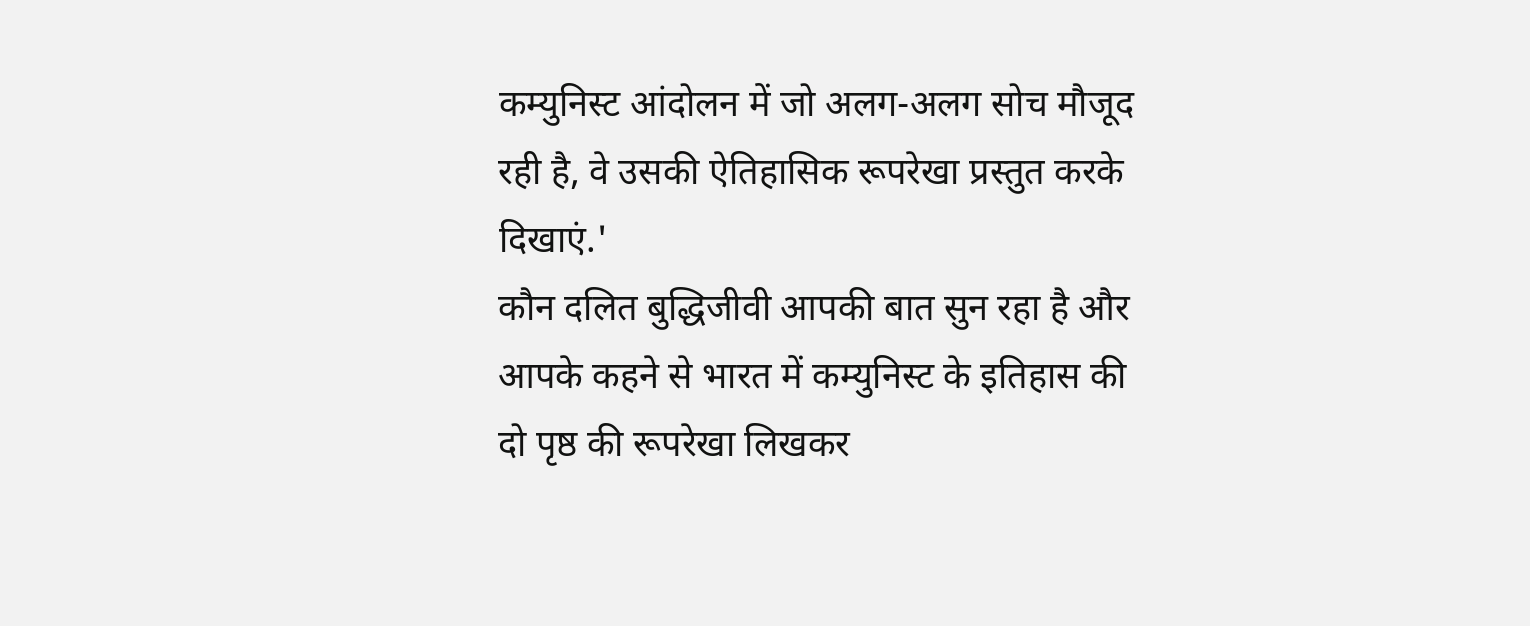कम्युनिस्ट आंदोलन में जो अलग-अलग सोच मौजूद रही है, वे उसकी ऐतिहासिक रूपरेखा प्रस्तुत करके दिखाएं.'
कौन दलित बुद्धिजीवी आपकी बात सुन रहा है और आपके कहने से भारत में कम्युनिस्ट के इतिहास की दो पृष्ठ की रूपरेखा लिखकर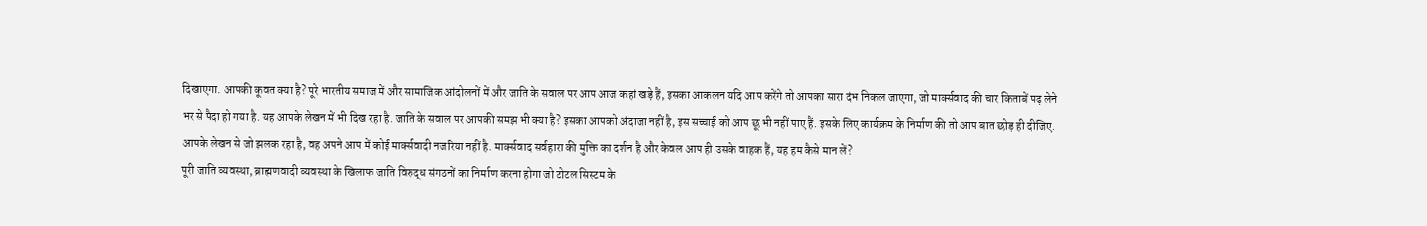दिखाएगा. आपकी कूवत क्या है? पूरे भारतीय समाज में और सामाजिक आंदोलनों में और जाति के सवाल पर आप आज कहां खड़े हैं, इसका आकलन यदि आप करेंगे तो आपका सारा दंभ निकल जाएगा, जो मार्क्सवाद की चार किताबें पढ़ लेने भर से पैदा हो गया है. यह आपके लेखन में भी दिख रहा है. जाति के सवाल पर आपकी समझ भी क्या है? इसका आपको अंदाजा नहीं है, इस सच्चाई को आप छू भी नहीं पाए हैं. इसके लिए कार्यक्रम के निर्माण की तो आप बात छोड़ ही दीजिए.
आपके लेखन से जो झलक रहा है, वह अपने आप में कोई मार्क्सवादी नजरिया नहीं है. मार्क्सवाद सर्वहारा की मुक्ति का दर्शन है और केवल आप ही उसके वाहक हैं, यह हम कैसे मान लें?
पूरी जाति व्यवस्था, ब्राह्मणवादी व्यवस्था के खिलाफ जाति विरुद्ध संगठनों का निर्माण करना होगा जो टोटल सिस्टम के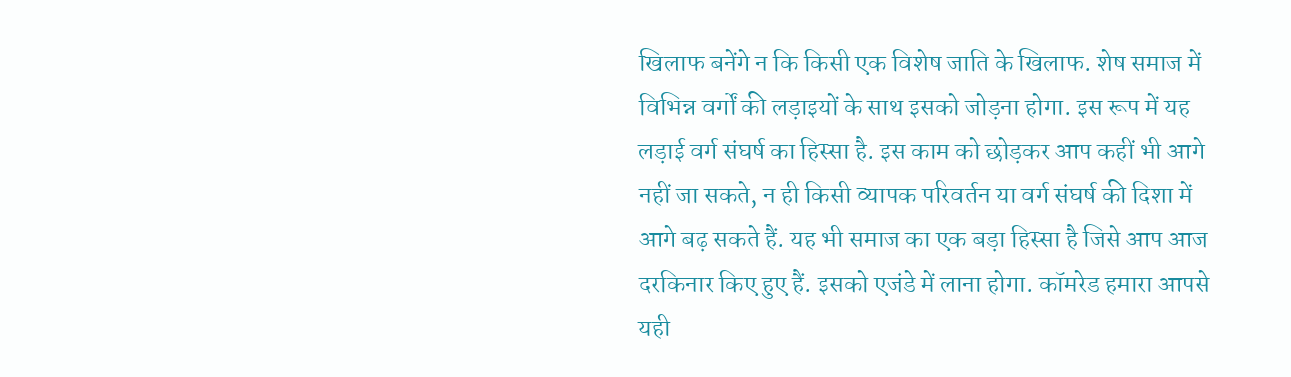खिलाफ बनेंगे न कि किसी एक विशेष जाति के खिलाफ. शेष समाज में विभिन्न वर्गों की लड़ाइयों के साथ इसको जोड़ना होगा. इस रूप में यह लड़ाई वर्ग संघर्ष का हिस्सा है. इस काम को छोड़कर आप कहीं भी आगे नहीं जा सकते, न ही किसी व्यापक परिवर्तन या वर्ग संघर्ष की दिशा में आगे बढ़ सकते हैं. यह भी समाज का एक बड़ा हिस्सा है जिसे आप आज दरकिनार किए हुए हैं. इसको एजंडे में लाना होगा. कॉमरेड हमारा आपसे यही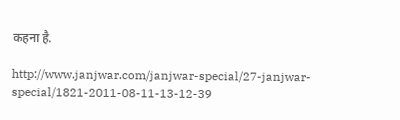कहना है.

http://www.janjwar.com/janjwar-special/27-janjwar-special/1821-2011-08-11-13-12-39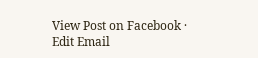View Post on Facebook · Edit Email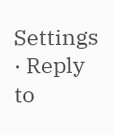Settings · Reply to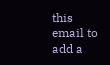this email to add a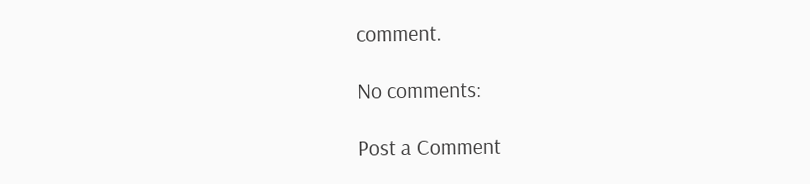comment.

No comments:

Post a Comment